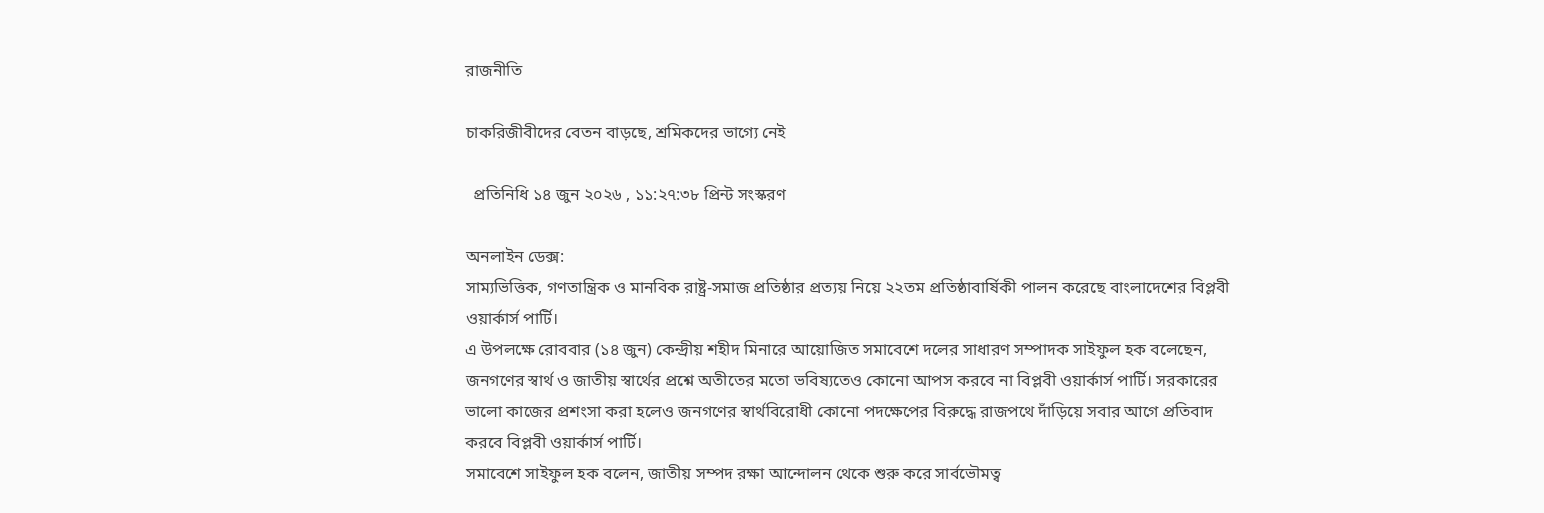রাজনীতি

চাকরিজীবীদের বেতন বাড়ছে, শ্রমিকদের ভাগ্যে নেই

  প্রতিনিধি ১৪ জুন ২০২৬ , ১১:২৭:৩৮ প্রিন্ট সংস্করণ

অনলাইন ডেক্স:
সাম্যভিত্তিক, গণতান্ত্রিক ও মানবিক রাষ্ট্র-সমাজ প্রতিষ্ঠার প্রত্যয় নিয়ে ২২তম প্রতিষ্ঠাবার্ষিকী পালন করেছে বাংলাদেশের বিপ্লবী ওয়ার্কার্স পার্টি।
এ উপলক্ষে রোববার (১৪ জুন) কেন্দ্রীয় শহীদ মিনারে আয়োজিত সমাবেশে দলের সাধারণ সম্পাদক সাইফুল হক বলেছেন, জনগণের স্বার্থ ও জাতীয় স্বার্থের প্রশ্নে অতীতের মতো ভবিষ্যতেও কোনো আপস করবে না বিপ্লবী ওয়ার্কার্স পার্টি। সরকারের ভালো কাজের প্রশংসা করা হলেও জনগণের স্বার্থবিরোধী কোনো পদক্ষেপের বিরুদ্ধে রাজপথে দাঁড়িয়ে সবার আগে প্রতিবাদ করবে বিপ্লবী ওয়ার্কার্স পার্টি।
সমাবেশে সাইফুল হক বলেন, জাতীয় সম্পদ রক্ষা আন্দোলন থেকে শুরু করে সার্বভৌমত্ব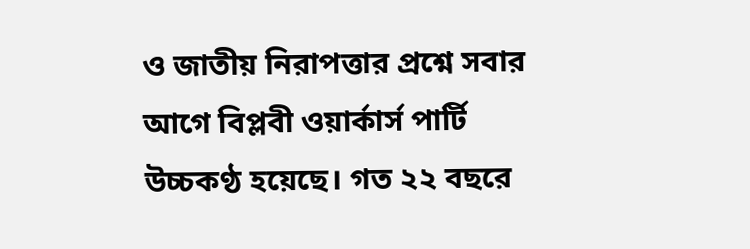ও জাতীয় নিরাপত্তার প্রশ্নে সবার আগে বিপ্লবী ওয়ার্কার্স পার্টি উচ্চকণ্ঠ হয়েছে। গত ২২ বছরে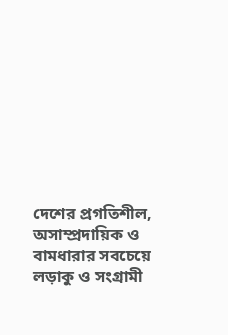দেশের প্রগতিশীল, অসাম্প্রদায়িক ও বামধারার সবচেয়ে লড়াকু ও সংগ্রামী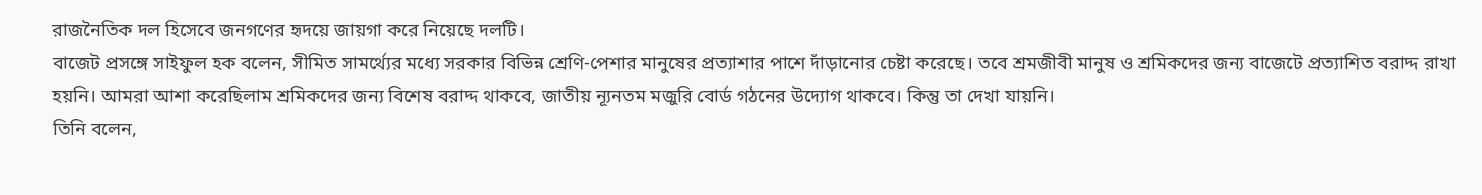রাজনৈতিক দল হিসেবে জনগণের হৃদয়ে জায়গা করে নিয়েছে দলটি।
বাজেট প্রসঙ্গে সাইফুল হক বলেন, সীমিত সামর্থ্যের মধ্যে সরকার বিভিন্ন শ্রেণি-পেশার মানুষের প্রত্যাশার পাশে দাঁড়ানোর চেষ্টা করেছে। তবে শ্রমজীবী মানুষ ও শ্রমিকদের জন্য বাজেটে প্রত্যাশিত বরাদ্দ রাখা হয়নি। আমরা আশা করেছিলাম শ্রমিকদের জন্য বিশেষ বরাদ্দ থাকবে, জাতীয় ন্যূনতম মজুরি বোর্ড গঠনের উদ্যোগ থাকবে। কিন্তু তা দেখা যায়নি।
তিনি বলেন,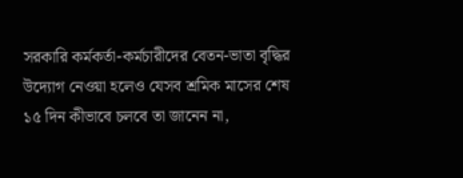সরকারি কর্মকর্তা-কর্মচারীদের বেতন-ভাতা বৃদ্ধির উদ্যোগ নেওয়া হলেও যেসব শ্রমিক মাসের শেষ ১৫ দিন কীভাবে চলবে তা জানেন না,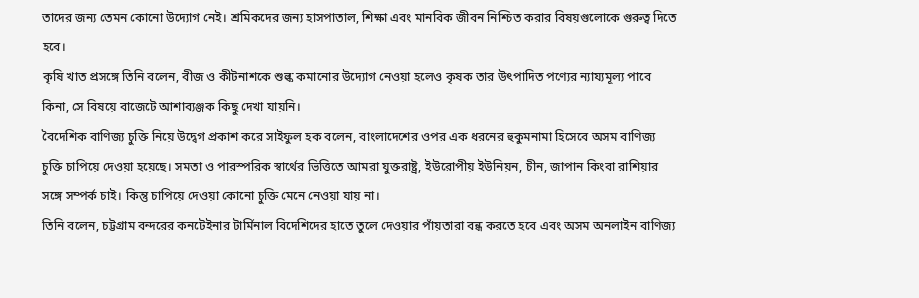তাদের জন্য তেমন কোনো উদ্যোগ নেই। শ্রমিকদের জন্য হাসপাতাল, শিক্ষা এবং মানবিক জীবন নিশ্চিত করার বিষয়গুলোকে গুরুত্ব দিতে হবে।
কৃষি খাত প্রসঙ্গে তিনি বলেন, বীজ ও কীটনাশকে শুল্ক কমানোর উদ্যোগ নেওয়া হলেও কৃষক তার উৎপাদিত পণ্যের ন্যায্যমূল্য পাবে কিনা, সে বিষয়ে বাজেটে আশাব্যঞ্জক কিছু দেখা যায়নি।
বৈদেশিক বাণিজ্য চুক্তি নিয়ে উদ্বেগ প্রকাশ করে সাইফুল হক বলেন, বাংলাদেশের ওপর এক ধরনের হুকুমনামা হিসেবে অসম বাণিজ্য চুক্তি চাপিয়ে দেওয়া হয়েছে। সমতা ও পারস্পরিক স্বার্থের ভিত্তিতে আমরা যুক্তরাষ্ট্র, ইউরোপীয় ইউনিয়ন, চীন, জাপান কিংবা রাশিয়ার সঙ্গে সম্পর্ক চাই। কিন্তু চাপিয়ে দেওয়া কোনো চুক্তি মেনে নেওয়া যায় না।
তিনি বলেন, চট্টগ্রাম বন্দরের কনটেইনার টার্মিনাল বিদেশিদের হাতে তুলে দেওয়ার পাঁয়তারা বন্ধ করতে হবে এবং অসম অনলাইন বাণিজ্য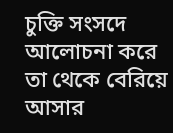চুক্তি সংসদে আলোচনা করে তা থেকে বেরিয়ে আসার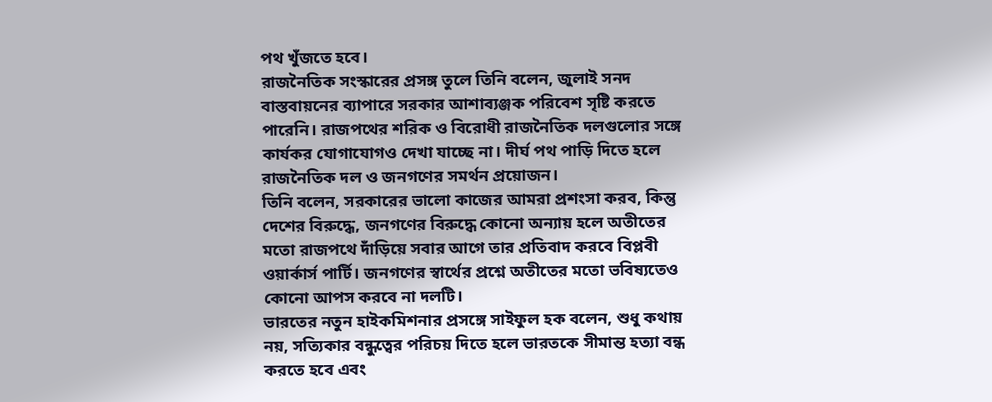পথ খুঁজতে হবে।
রাজনৈতিক সংস্কারের প্রসঙ্গ তুলে তিনি বলেন, জুলাই সনদ বাস্তবায়নের ব্যাপারে সরকার আশাব্যঞ্জক পরিবেশ সৃষ্টি করতে পারেনি। রাজপথের শরিক ও বিরোধী রাজনৈতিক দলগুলোর সঙ্গে কার্যকর যোগাযোগও দেখা যাচ্ছে না। দীর্ঘ পথ পাড়ি দিতে হলে রাজনৈতিক দল ও জনগণের সমর্থন প্রয়োজন।
তিনি বলেন, সরকারের ভালো কাজের আমরা প্রশংসা করব, কিন্তু দেশের বিরুদ্ধে, জনগণের বিরুদ্ধে কোনো অন্যায় হলে অতীতের মতো রাজপথে দাঁড়িয়ে সবার আগে তার প্রতিবাদ করবে বিপ্লবী ওয়ার্কার্স পার্টি। জনগণের স্বার্থের প্রশ্নে অতীতের মতো ভবিষ্যতেও কোনো আপস করবে না দলটি।
ভারতের নতুন হাইকমিশনার প্রসঙ্গে সাইফুল হক বলেন, শুধু কথায় নয়, সত্যিকার বন্ধুত্বের পরিচয় দিতে হলে ভারতকে সীমান্ত হত্যা বন্ধ করতে হবে এবং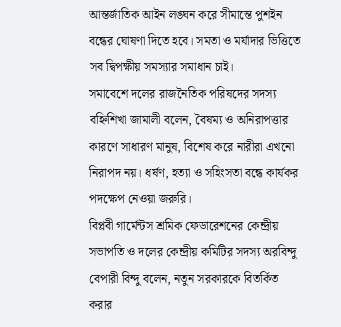আন্তর্জাতিক আইন লঙ্ঘন করে সীমান্তে পুশইন বন্ধের ঘোষণা দিতে হবে। সমতা ও মর্যাদার ভিত্তিতে সব দ্বিপক্ষীয় সমস্যার সমাধান চাই।
সমাবেশে দলের রাজনৈতিক পরিষদের সদস্য বহ্নিশিখা জামালী বলেন, বৈষম্য ও অনিরাপত্তার কারণে সাধারণ মানুষ, বিশেষ করে নারীরা এখনো নিরাপদ নয়। ধর্ষণ, হত্যা ও সহিংসতা বন্ধে কার্যকর পদক্ষেপ নেওয়া জরুরি।
বিপ্লবী গার্মেন্টস শ্রমিক ফেডারেশনের কেন্দ্রীয় সভাপতি ও দলের কেন্দ্রীয় কমিটির সদস্য অরবিন্দু বেপারী বিন্দু বলেন, নতুন সরকারকে বিতর্কিত করার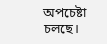অপচেষ্টা চলছে।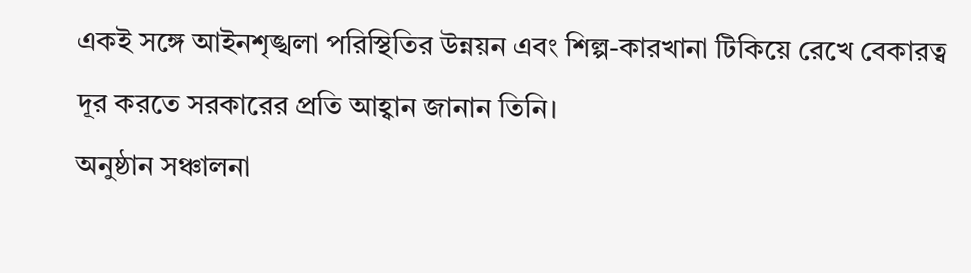একই সঙ্গে আইনশৃঙ্খলা পরিস্থিতির উন্নয়ন এবং শিল্প-কারখানা টিকিয়ে রেখে বেকারত্ব দূর করতে সরকারের প্রতি আহ্বান জানান তিনি।
অনুষ্ঠান সঞ্চালনা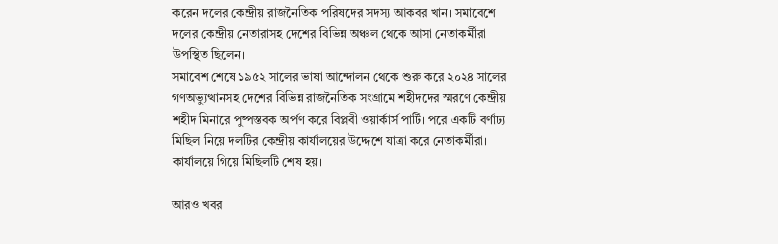করেন দলের কেন্দ্রীয় রাজনৈতিক পরিষদের সদস্য আকবর খান। সমাবেশে দলের কেন্দ্রীয় নেতারাসহ দেশের বিভিন্ন অঞ্চল থেকে আসা নেতাকর্মীরা উপস্থিত ছিলেন।
সমাবেশ শেষে ১৯৫২ সালের ভাষা আন্দোলন থেকে শুরু করে ২০২৪ সালের গণঅভ্যুত্থানসহ দেশের বিভিন্ন রাজনৈতিক সংগ্রামে শহীদদের স্মরণে কেন্দ্রীয় শহীদ মিনারে পুষ্পস্তবক অর্পণ করে বিপ্লবী ওয়ার্কার্স পার্টি। পরে একটি বর্ণাঢ্য মিছিল নিয়ে দলটির কেন্দ্রীয় কার্যালয়ের উদ্দেশে যাত্রা করে নেতাকর্মীরা। কার্যালয়ে গিয়ে মিছিলটি শেষ হয়।

আরও খবর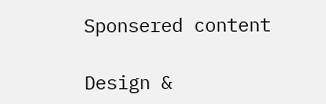Sponsered content

Design &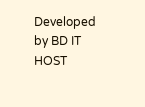Developed by BD IT HOST